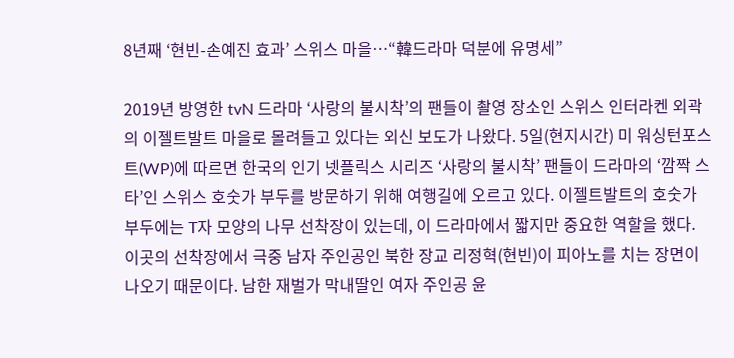8년째 ‘현빈-손예진 효과’ 스위스 마을…“韓드라마 덕분에 유명세”

2019년 방영한 tvN 드라마 ‘사랑의 불시착’의 팬들이 촬영 장소인 스위스 인터라켄 외곽의 이젤트발트 마을로 몰려들고 있다는 외신 보도가 나왔다. 5일(현지시간) 미 워싱턴포스트(WP)에 따르면 한국의 인기 넷플릭스 시리즈 ‘사랑의 불시착’ 팬들이 드라마의 ‘깜짝 스타’인 스위스 호숫가 부두를 방문하기 위해 여행길에 오르고 있다. 이젤트발트의 호숫가 부두에는 T자 모양의 나무 선착장이 있는데, 이 드라마에서 짧지만 중요한 역할을 했다. 이곳의 선착장에서 극중 남자 주인공인 북한 장교 리정혁(현빈)이 피아노를 치는 장면이 나오기 때문이다. 남한 재벌가 막내딸인 여자 주인공 윤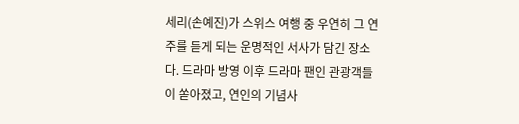세리(손예진)가 스위스 여행 중 우연히 그 연주를 듣게 되는 운명적인 서사가 담긴 장소다. 드라마 방영 이후 드라마 팬인 관광객들이 쏟아졌고, 연인의 기념사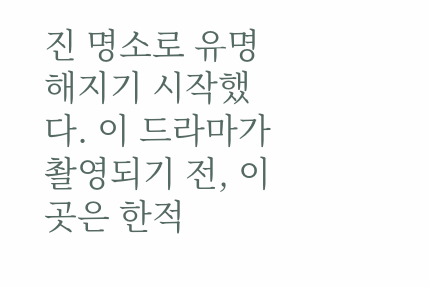진 명소로 유명해지기 시작했다. 이 드라마가 촬영되기 전, 이곳은 한적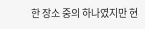한 장소 중의 하나였지만 현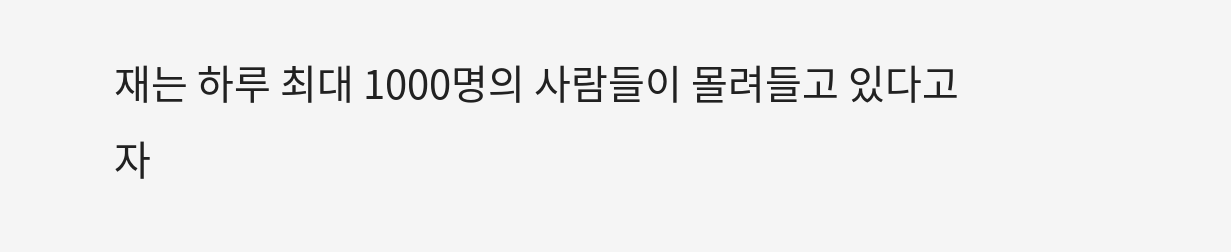재는 하루 최대 1000명의 사람들이 몰려들고 있다고 자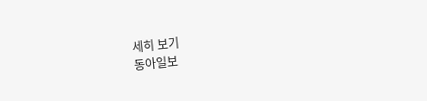세히 보기
동아일보